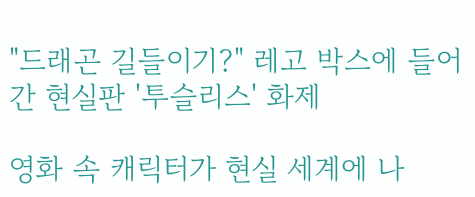"드래곤 길들이기?" 레고 박스에 들어간 현실판 '투슬리스' 화제

영화 속 캐릭터가 현실 세계에 나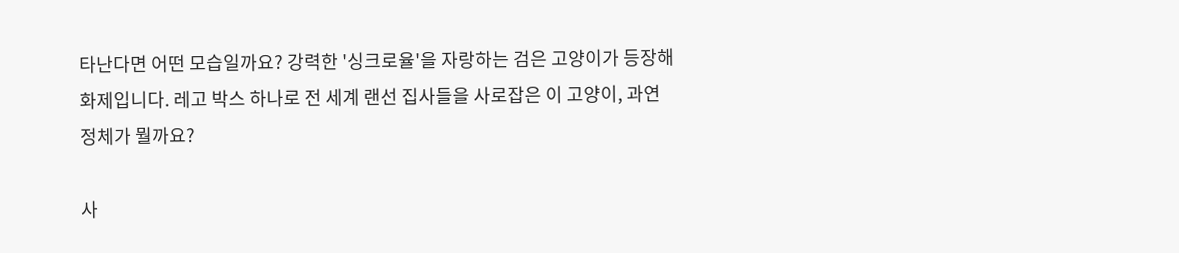타난다면 어떤 모습일까요? 강력한 '싱크로율'을 자랑하는 검은 고양이가 등장해 화제입니다. 레고 박스 하나로 전 세계 랜선 집사들을 사로잡은 이 고양이, 과연 정체가 뭘까요?

사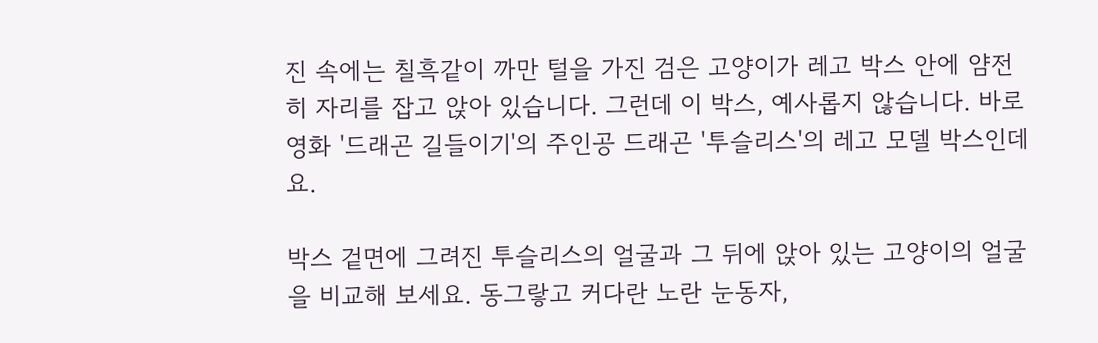진 속에는 칠흑같이 까만 털을 가진 검은 고양이가 레고 박스 안에 얌전히 자리를 잡고 앉아 있습니다. 그런데 이 박스, 예사롭지 않습니다. 바로 영화 '드래곤 길들이기'의 주인공 드래곤 '투슬리스'의 레고 모델 박스인데요.

박스 겉면에 그려진 투슬리스의 얼굴과 그 뒤에 앉아 있는 고양이의 얼굴을 비교해 보세요. 동그랗고 커다란 노란 눈동자,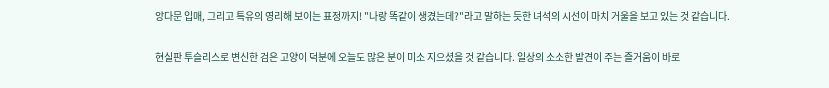앙다문 입매, 그리고 특유의 영리해 보이는 표정까지! "나랑 똑같이 생겼는데?"라고 말하는 듯한 녀석의 시선이 마치 거울을 보고 있는 것 같습니다.

현실판 투슬리스로 변신한 검은 고양이 덕분에 오늘도 많은 분이 미소 지으셨을 것 같습니다. 일상의 소소한 발견이 주는 즐거움이 바로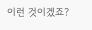이런 것이겠죠?